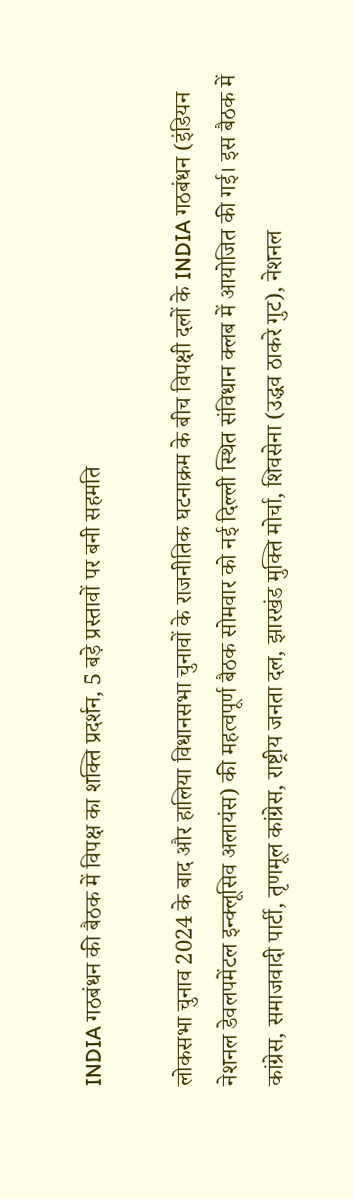INDIA गठबंधन की बैठक में विपक्ष का शक्ति प्रदर्शन, 5 बड़े प्रस्तावों पर बनी सहमति

लोकसभा चुनाव 2024 के बाद और हालिया विधानसभा चुनावों के राजनीतिक घटनाक्रम के बीच विपक्षी दलों के INDIA गठबंधन (इंडियन नेशनल डेवलपमेंटल इन्क्लूसिव अलायंस) की महत्वपूर्ण बैठक सोमवार को नई दिल्ली स्थित संविधान क्लब में आयोजित की गई। इस बैठक में कांग्रेस, समाजवादी पार्टी, तृणमूल कांग्रेस, राष्ट्रीय जनता दल, झारखंड मुक्ति मोर्चा, शिवसेना (उद्धव ठाकरे गुट), नेशनल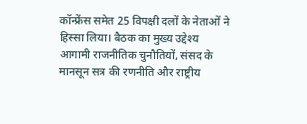कॉन्फ्रेंस समेत 25 विपक्षी दलों के नेताओं ने हिस्सा लिया। बैठक का मुख्य उद्देश्य आगामी राजनीतिक चुनौतियों, संसद के मानसून सत्र की रणनीति और राष्ट्रीय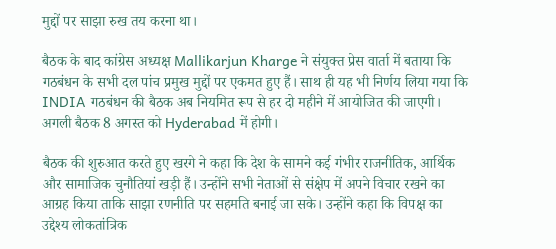मुद्दों पर साझा रुख तय करना था।

बैठक के बाद कांग्रेस अध्यक्ष Mallikarjun Kharge ने संयुक्त प्रेस वार्ता में बताया कि गठबंधन के सभी दल पांच प्रमुख मुद्दों पर एकमत हुए हैं। साथ ही यह भी निर्णय लिया गया कि INDIA गठबंधन की बैठक अब नियमित रूप से हर दो महीने में आयोजित की जाएगी। अगली बैठक 8 अगस्त को Hyderabad में होगी।

बैठक की शुरुआत करते हुए खरगे ने कहा कि देश के सामने कई गंभीर राजनीतिक, आर्थिक और सामाजिक चुनौतियां खड़ी हैं। उन्होंने सभी नेताओं से संक्षेप में अपने विचार रखने का आग्रह किया ताकि साझा रणनीति पर सहमति बनाई जा सके। उन्होंने कहा कि विपक्ष का उद्देश्य लोकतांत्रिक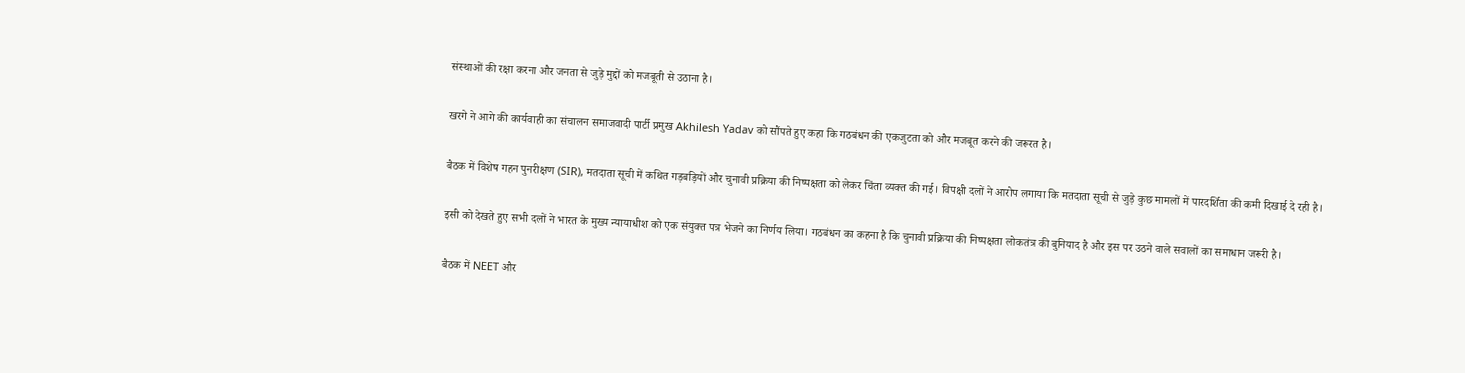संस्थाओं की रक्षा करना और जनता से जुड़े मुद्दों को मजबूती से उठाना है।

खरगे ने आगे की कार्यवाही का संचालन समाजवादी पार्टी प्रमुख Akhilesh Yadav को सौंपते हुए कहा कि गठबंधन की एकजुटता को और मजबूत करने की जरूरत है।

बैठक में विशेष गहन पुनरीक्षण (SIR), मतदाता सूची में कथित गड़बड़ियों और चुनावी प्रक्रिया की निष्पक्षता को लेकर चिंता व्यक्त की गई। विपक्षी दलों ने आरोप लगाया कि मतदाता सूची से जुड़े कुछ मामलों में पारदर्शिता की कमी दिखाई दे रही है।

इसी को देखते हुए सभी दलों ने भारत के मुख्य न्यायाधीश को एक संयुक्त पत्र भेजने का निर्णय लिया। गठबंधन का कहना है कि चुनावी प्रक्रिया की निष्पक्षता लोकतंत्र की बुनियाद है और इस पर उठने वाले सवालों का समाधान जरूरी है।

बैठक में NEET और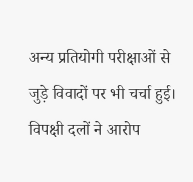अन्य प्रतियोगी परीक्षाओं से जुड़े विवादों पर भी चर्चा हुई। विपक्षी दलों ने आरोप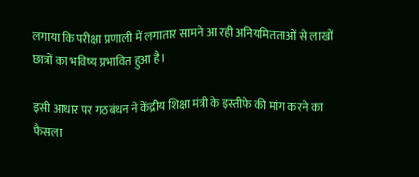लगाया कि परीक्षा प्रणाली में लगातार सामने आ रही अनियमितताओं से लाखों छात्रों का भविष्य प्रभावित हुआ है।

इसी आधार पर गठबंधन ने केंद्रीय शिक्षा मंत्री के इस्तीफे की मांग करने का फैसला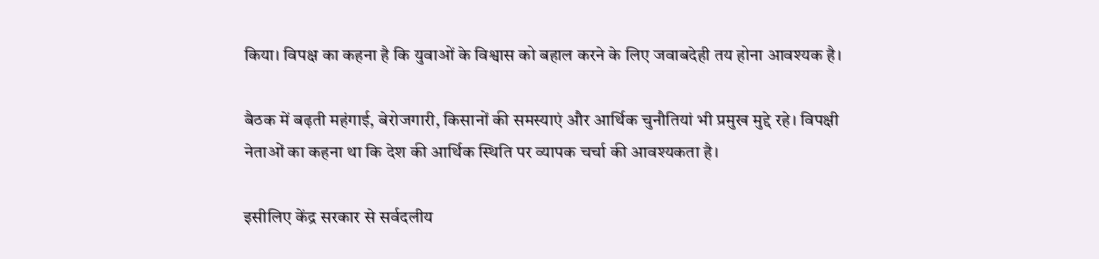किया। विपक्ष का कहना है कि युवाओं के विश्वास को बहाल करने के लिए जवाबदेही तय होना आवश्यक है।

बैठक में बढ़ती महंगाई, बेरोजगारी, किसानों की समस्याएं और आर्थिक चुनौतियां भी प्रमुख मुद्दे रहे। विपक्षी नेताओं का कहना था कि देश की आर्थिक स्थिति पर व्यापक चर्चा की आवश्यकता है।

इसीलिए केंद्र सरकार से सर्वदलीय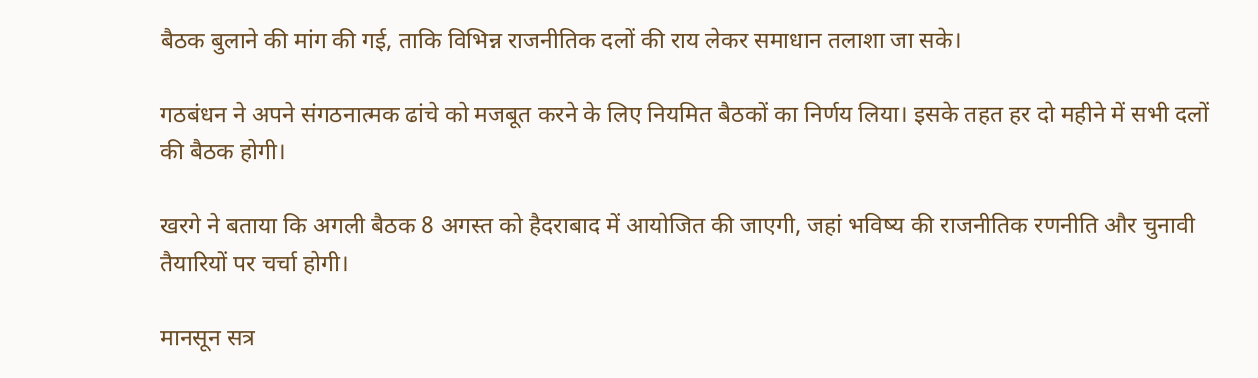बैठक बुलाने की मांग की गई, ताकि विभिन्न राजनीतिक दलों की राय लेकर समाधान तलाशा जा सके।

गठबंधन ने अपने संगठनात्मक ढांचे को मजबूत करने के लिए नियमित बैठकों का निर्णय लिया। इसके तहत हर दो महीने में सभी दलों की बैठक होगी।

खरगे ने बताया कि अगली बैठक 8 अगस्त को हैदराबाद में आयोजित की जाएगी, जहां भविष्य की राजनीतिक रणनीति और चुनावी तैयारियों पर चर्चा होगी।

मानसून सत्र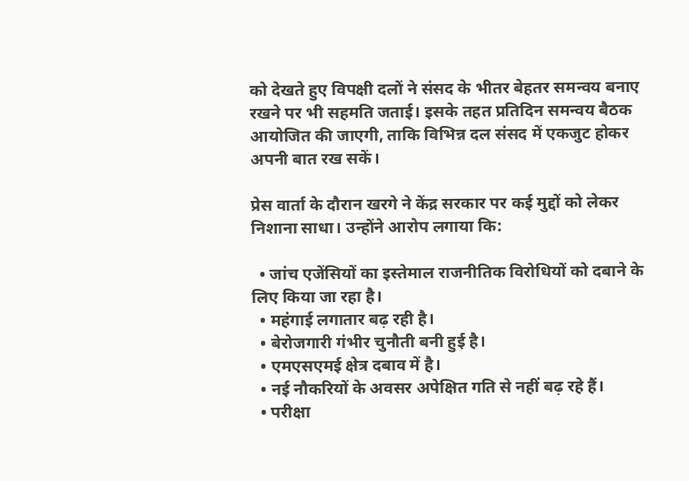को देखते हुए विपक्षी दलों ने संसद के भीतर बेहतर समन्वय बनाए रखने पर भी सहमति जताई। इसके तहत प्रतिदिन समन्वय बैठक आयोजित की जाएगी, ताकि विभिन्न दल संसद में एकजुट होकर अपनी बात रख सकें।

प्रेस वार्ता के दौरान खरगे ने केंद्र सरकार पर कई मुद्दों को लेकर निशाना साधा। उन्होंने आरोप लगाया कि:

  • जांच एजेंसियों का इस्तेमाल राजनीतिक विरोधियों को दबाने के लिए किया जा रहा है।
  • महंगाई लगातार बढ़ रही है।
  • बेरोजगारी गंभीर चुनौती बनी हुई है।
  • एमएसएमई क्षेत्र दबाव में है।
  • नई नौकरियों के अवसर अपेक्षित गति से नहीं बढ़ रहे हैं।
  • परीक्षा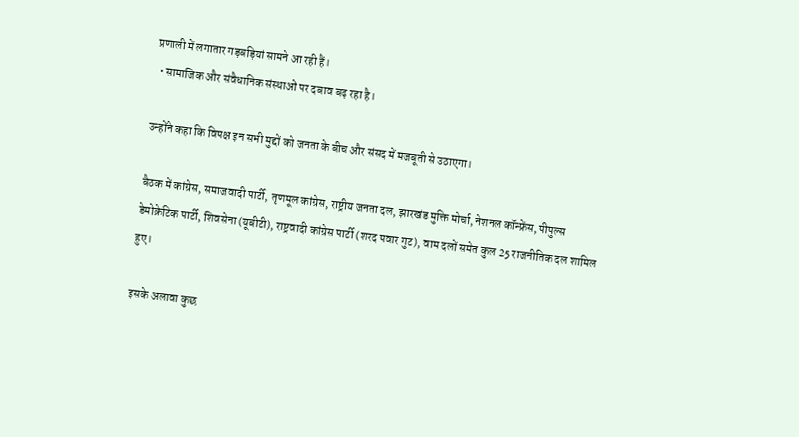प्रणाली में लगातार गड़बड़ियां सामने आ रही हैं।
  • सामाजिक और संवैधानिक संस्थाओं पर दबाव बढ़ रहा है।

उन्होंने कहा कि विपक्ष इन सभी मुद्दों को जनता के बीच और संसद में मजबूती से उठाएगा।

बैठक में कांग्रेस, समाजवादी पार्टी, तृणमूल कांग्रेस, राष्ट्रीय जनता दल, झारखंड मुक्ति मोर्चा, नेशनल कॉन्फ्रेंस, पीपुल्स डेमोक्रेटिक पार्टी, शिवसेना (यूबीटी), राष्ट्रवादी कांग्रेस पार्टी (शरद पवार गुट), वाम दलों समेत कुल 25 राजनीतिक दल शामिल हुए।

इसके अलावा कुछ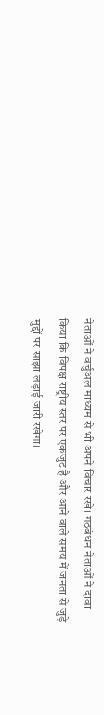नेताओं ने वर्चुअल माध्यम से भी अपने विचार रखे। गठबंधन नेताओं ने दावा किया कि विपक्ष राष्ट्रीय स्तर पर एकजुट है और आने वाले समय में जनता से जुड़े मुद्दों पर साझा लड़ाई जारी रखेगा।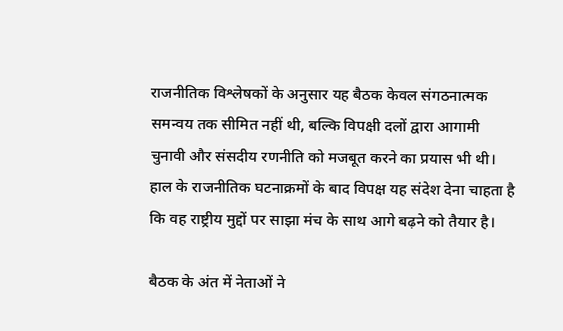राजनीतिक विश्लेषकों के अनुसार यह बैठक केवल संगठनात्मक समन्वय तक सीमित नहीं थी, बल्कि विपक्षी दलों द्वारा आगामी चुनावी और संसदीय रणनीति को मजबूत करने का प्रयास भी थी। हाल के राजनीतिक घटनाक्रमों के बाद विपक्ष यह संदेश देना चाहता है कि वह राष्ट्रीय मुद्दों पर साझा मंच के साथ आगे बढ़ने को तैयार है।

बैठक के अंत में नेताओं ने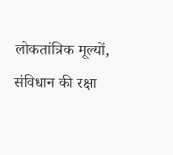लोकतांत्रिक मूल्यों, संविधान की रक्षा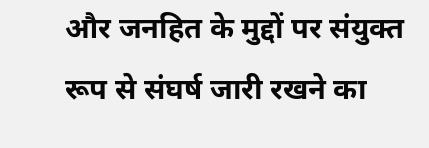और जनहित के मुद्दों पर संयुक्त रूप से संघर्ष जारी रखने का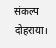संकल्प दोहराया।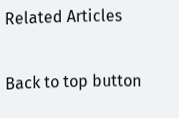Related Articles

Back to top button